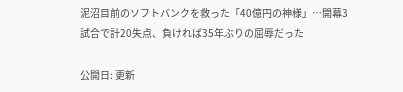泥沼目前のソフトバンクを救った「40億円の神様」…開幕3試合で計20失点、負ければ35年ぶりの屈辱だった

公開日: 更新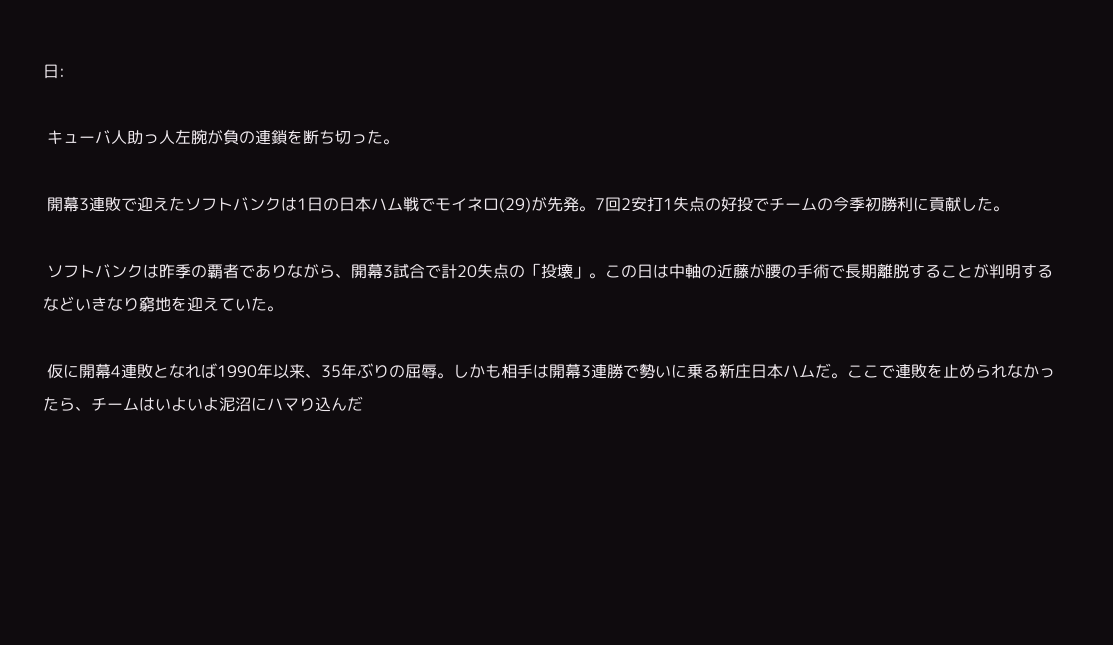日:

 キューバ人助っ人左腕が負の連鎖を断ち切った。

 開幕3連敗で迎えたソフトバンクは1日の日本ハム戦でモイネロ(29)が先発。7回2安打1失点の好投でチームの今季初勝利に貢献した。

 ソフトバンクは昨季の覇者でありながら、開幕3試合で計20失点の「投壊」。この日は中軸の近藤が腰の手術で長期離脱することが判明するなどいきなり窮地を迎えていた。

 仮に開幕4連敗となれば1990年以来、35年ぶりの屈辱。しかも相手は開幕3連勝で勢いに乗る新庄日本ハムだ。ここで連敗を止められなかったら、チームはいよいよ泥沼にハマり込んだ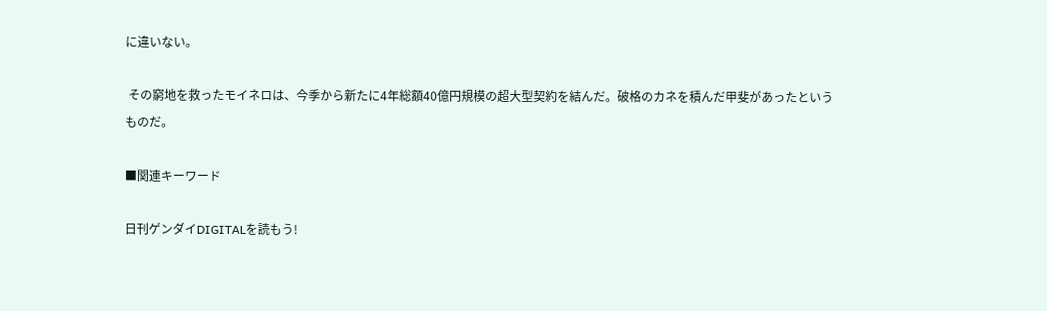に違いない。

 その窮地を救ったモイネロは、今季から新たに4年総額40億円規模の超大型契約を結んだ。破格のカネを積んだ甲斐があったというものだ。

■関連キーワード

日刊ゲンダイDIGITALを読もう!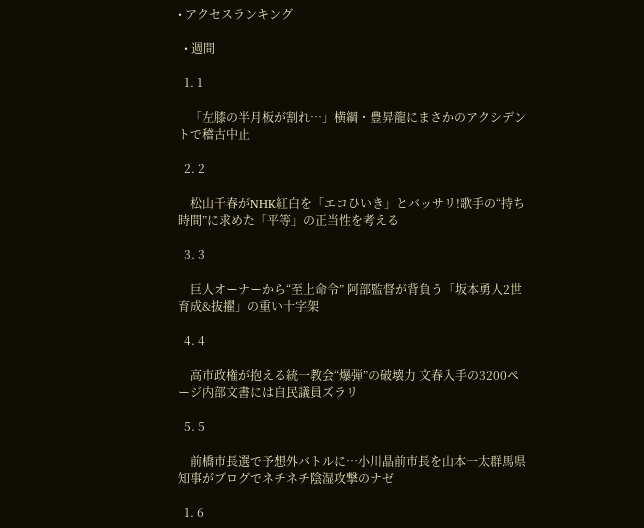• アクセスランキング

  • 週間

  1. 1

    「左膝の半月板が割れ…」横綱・豊昇龍にまさかのアクシデントで稽古中止

  2. 2

    松山千春がNHK紅白を「エコひいき」とバッサリ!歌手の“持ち時間”に求めた「平等」の正当性を考える

  3. 3

    巨人オーナーから“至上命令” 阿部監督が背負う「坂本勇人2世育成&抜擢」の重い十字架

  4. 4

    高市政権が抱える統一教会“爆弾”の破壊力 文春入手の3200ページ内部文書には自民議員ズラリ

  5. 5

    前橋市長選で予想外バトルに…小川晶前市長を山本一太群馬県知事がブログでネチネチ陰湿攻撃のナゼ

  1. 6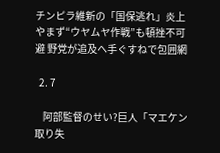チンピラ維新の「国保逃れ」炎上やまず“ウヤムヤ作戦”も頓挫不可避 野党が追及へ手ぐすねで包囲網

  2. 7

    阿部監督のせい?巨人「マエケン取り失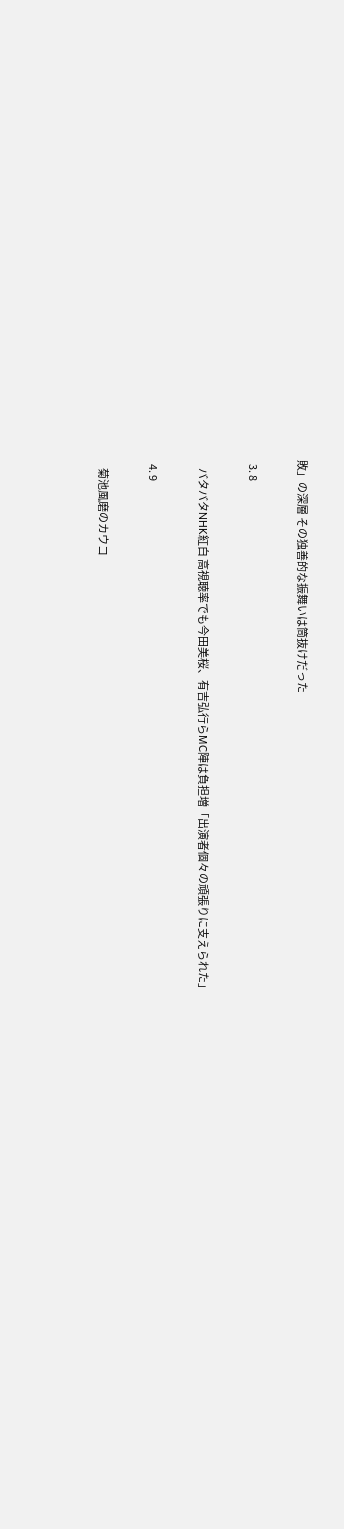敗」の深層 その独善的な振舞いは筒抜けだった

  3. 8

    バタバタNHK紅白 高視聴率でも今田美桜、有吉弘行らMC陣は負担増「出演者個々の頑張りに支えられた」

  4. 9

    菊池風磨のカウコ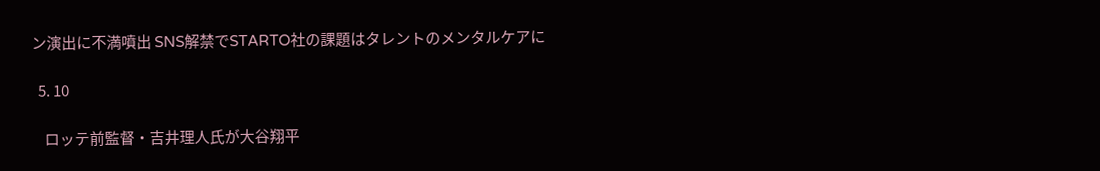ン演出に不満噴出 SNS解禁でSTARTO社の課題はタレントのメンタルケアに

  5. 10

    ロッテ前監督・吉井理人氏が大谷翔平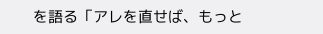を語る「アレを直せば、もっと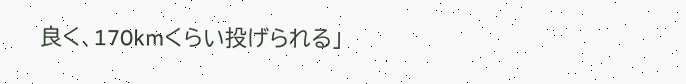良く、170kmくらい投げられる」